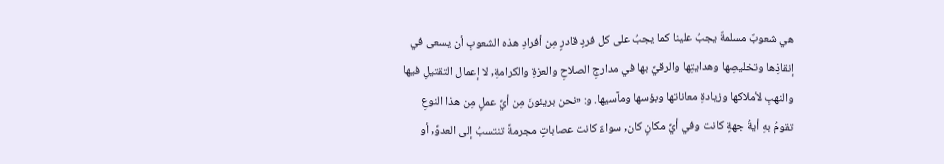هي شعوبٌ مسلمةٌ يجبُ علينا كما يجبُ على كل فردٍ قادرٍ مِن أفرادِ هذه الشعوبِ أن يسعى في إنقاذِها وتخليصِها وهدايتِها والرقيِّ بها في مدارجِ الصلاحِ والعزةِ والكرامةِ, لا إعمال التقتيلِ فيها والنهبِ لأملاكها وزيادةِ معاناتها وبؤسها ومآسيها. و: «نحن بريئونَ مِن أيِّ عملٍ مِن هذا النوعِ تقومُ بهِ أيةُ جهةٍ كانت وفي أيِّ مكانٍ كان, سواءٌ كانت عصاباتٍ مجرمةً تنتسبُ إلى العدوِّ, أو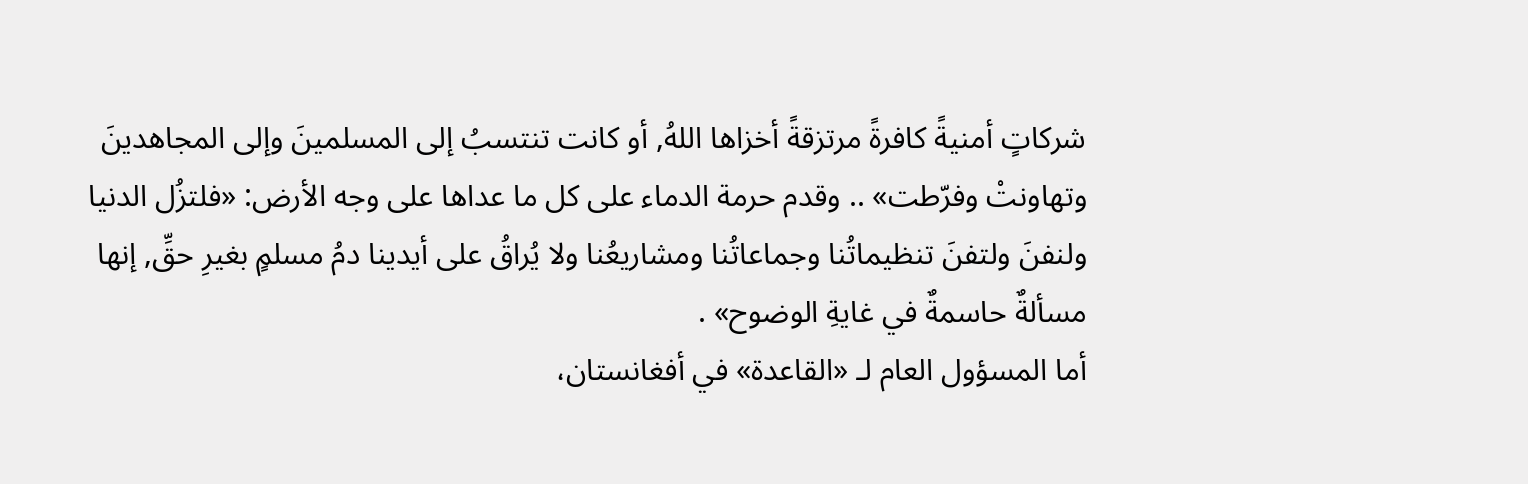شركاتٍ أمنيةً كافرةً مرتزقةً أخزاها اللهُ, أو كانت تنتسبُ إلى المسلمينَ وإلى المجاهدينَ وتهاونتْ وفرّطت» .. وقدم حرمة الدماء على كل ما عداها على وجه الأرض: «فلتزُل الدنيا ولنفنَ ولتفنَ تنظيماتُنا وجماعاتُنا ومشاريعُنا ولا يُراقُ على أيدينا دمُ مسلمٍ بغيرِ حقِّ, إنها مسألةٌ حاسمةٌ في غايةِ الوضوح» .
أما المسؤول العام لـ «القاعدة» في أفغانستان،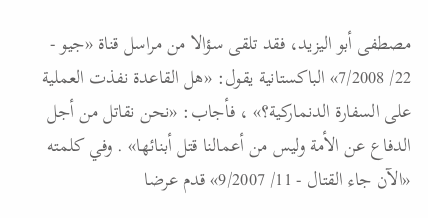مصطفى أبو اليزيد، فقد تلقى سؤالا من مراسل قناة «جيو - 22/ 7/2008» الباكستانية يقول: «هل القاعدة نفذت العملية على السفارة الدنماركية؟» ، فأجاب: «نحن نقاتل من أجل الدفاع عن الأمة وليس من أعمالنا قتل أبنائها» . وفي كلمته «الآن جاء القتال - 11/ 9/2007» قدم عرضا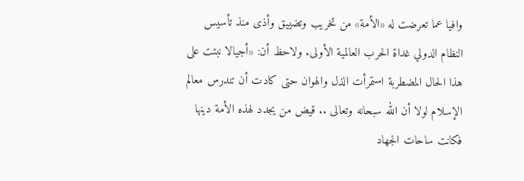وافيا عما تعرضت له «الأمة» من تخريب وتضييق وأذى منذ تأسيس النظام الدولي غداة الحرب العالمية الأولى. ولاحظ أن: «أجيالا نبتت على هذا الحال المضطربة استمرأت الذل والهوان حتى كادت أن تندرس معالم الإسلام لولا أن الله سبحانه وتعالى .. قيض من يجدد لهذه الأمة دينها فكانت ساحات الجهاد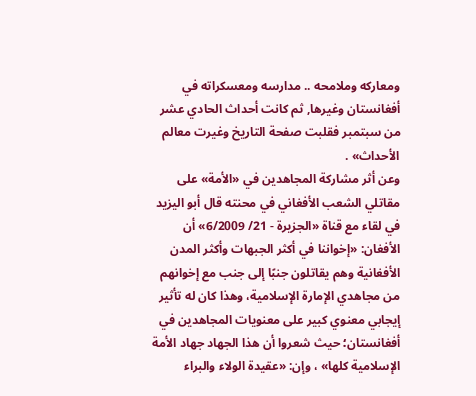ومعاركه وملامحه .. مدارسه ومعسكراته في أفغانستان وغيرها, ثم كانت أحداث الحادي عشر من سبتمبر فقلبت صفحة التاريخ وغيرت معالم الأحداث» .
وعن أثر مشاركة المجاهدين في «الأمة» على مقاتلي الشعب الأفغاني في محنته قال أبو اليزيد في لقاء مع قناة «الجزيرة - 21/ 6/2009» أن الأفغان: «إخواننا في أكثر الجبهات وأكثر المدن الأفغانية وهم يقاتلون جنبًا إلى جنب مع إخوانهم من مجاهدي الإمارة الإسلامية، وهذا كان له تأثير إيجابي معنوي كبير على معنويات المجاهدين في أفغانستان؛ حيث شعروا أن هذا الجهاد جهاد الأمة الإسلامية كلها» ، وإن: «عقيدة الولاء والبراء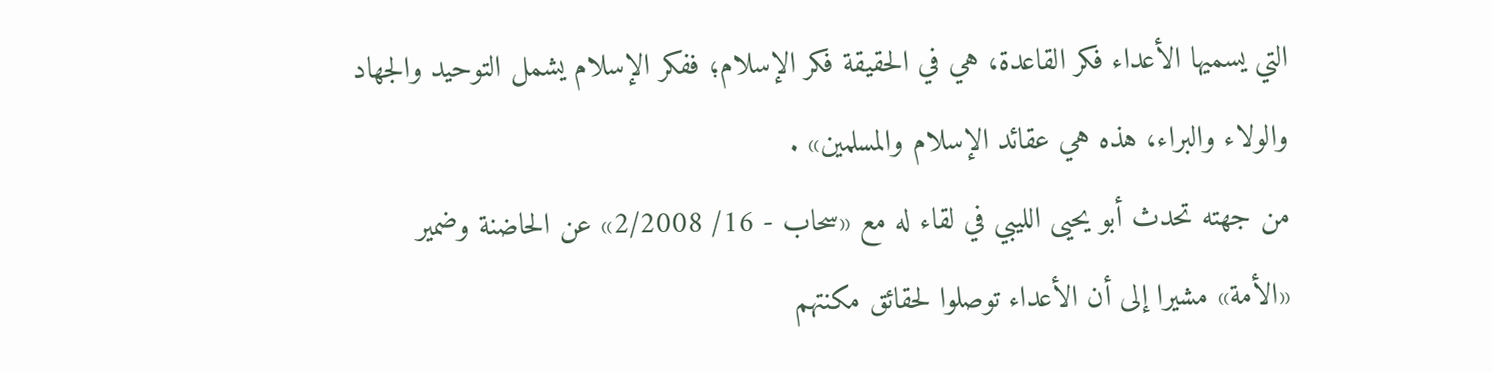التي يسميها الأعداء فكر القاعدة، هي في الحقيقة فكر الإسلام؛ ففكر الإسلام يشمل التوحيد والجهاد والولاء والبراء، هذه هي عقائد الإسلام والمسلمين» .
من جهته تحدث أبو يحيى الليبي في لقاء له مع «سحاب - 16/ 2/2008» عن الحاضنة وضمير «الأمة» مشيرا إلى أن الأعداء توصلوا لحقائق مكنتهم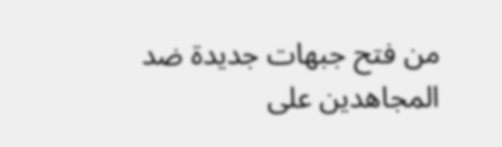من فتح جبهات جديدة ضد المجاهدين على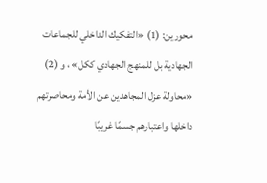محورين: (1) «التفكيك الداخلي للجماعات الجهادية بل للمنهج الجهادي ككل» ، و (2) «محاولة عزل المجاهدين عن الأمة ومحاصرتهم داخلها واعتبارهم جسمًا غريبًا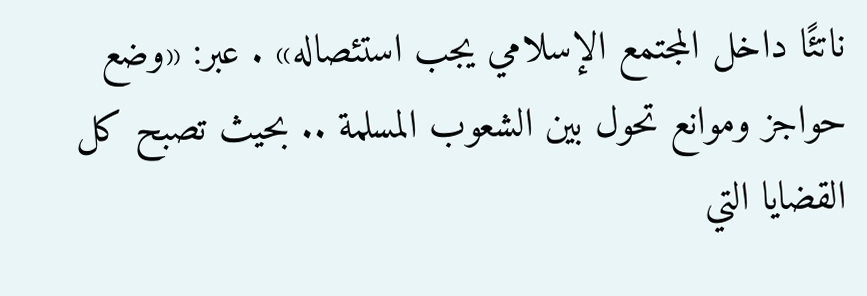ناتئًا داخل المجتمع الإسلامي يجب استئصاله» . عبر: «وضع حواجز وموانع تحول بين الشعوب المسلمة .. بحيث تصبح كل القضايا التي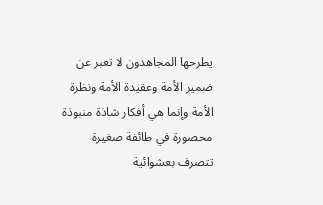يطرحها المجاهدون لا تعبر عن ضمير الأمة وعقيدة الأمة ونظرة الأمة وإنما هي أفكار شاذة منبوذة محصورة في طائفة صغيرة تتصرف بعشوائية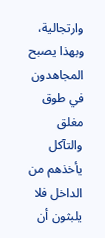وارتجالية، وبهذا يصبح المجاهدون في طوق مغلق والتآكل يأخذهم من الداخل فلا يلبثون أن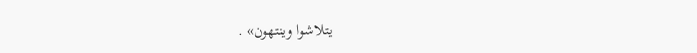يتلاشوا وينتهون» .